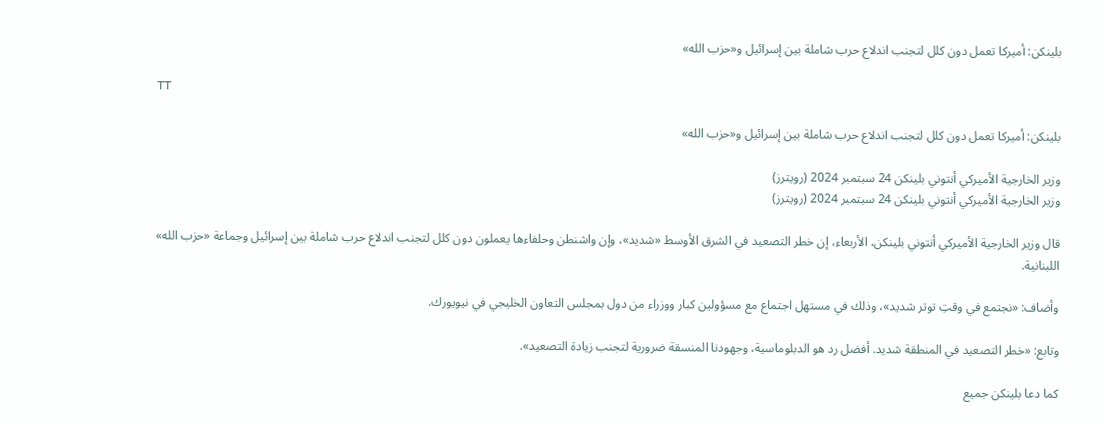بلينكن: أميركا تعمل دون كلل لتجنب اندلاع حرب شاملة بين إسرائيل و«حزب الله»

TT

بلينكن: أميركا تعمل دون كلل لتجنب اندلاع حرب شاملة بين إسرائيل و«حزب الله»

وزير الخارجية الأميركي أنتوني بلينكن 24 سبتمبر 2024 (رويترز)
وزير الخارجية الأميركي أنتوني بلينكن 24 سبتمبر 2024 (رويترز)

قال وزير الخارجية الأميركي أنتوني بلينكن، الأربعاء، إن خطر التصعيد في الشرق الأوسط «شديد»، وإن واشنطن وحلفاءها يعملون دون كلل لتجنب اندلاع حرب شاملة بين إسرائيل وجماعة «حزب الله» اللبنانية.

وأضاف: «نجتمع في وقتِ توتر شديد»، وذلك في مستهل اجتماع مع مسؤولين كبار ووزراء من دول بمجلس التعاون الخليجي في نيويورك.

وتابع: «خطر التصعيد في المنطقة شديد. أفضل رد هو الدبلوماسية، وجهودنا المنسقة ضرورية لتجنب زيادة التصعيد».

كما دعا بلينكن جميع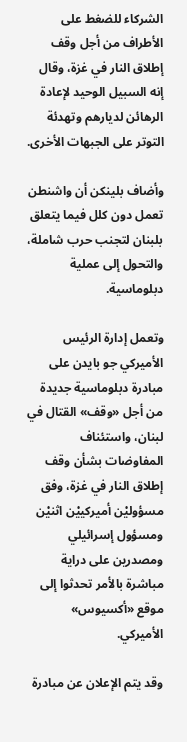الشركاء للضغط على الأطراف من أجل وقف إطلاق النار في غزة، وقال إنه السبيل الوحيد لإعادة الرهائن لديارهم وتهدئة التوتر على الجبهات الأخرى.

وأضاف بلينكن أن واشنطن تعمل دون كلل فيما يتعلق بلبنان لتجنب حرب شاملة، والتحول إلى عملية دبلوماسية.

وتعمل إدارة الرئيس الأميركي جو بايدن على مبادرة دبلوماسية جديدة من أجل «وقف» القتال في لبنان، واستئناف المفاوضات بشأن وقف إطلاق النار في غزة، وفق مسؤوليْن أميركييْن اثنيْن ومسؤول إسرائيلي ومصدرين على دراية مباشرة بالأمر تحدثوا إلى موقع «أكسيوس» الأميركي.

وقد يتم الإعلان عن مبادرة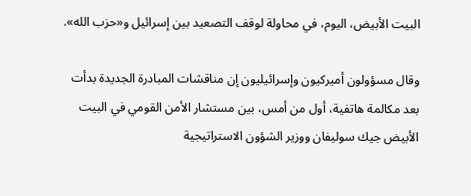البيت الأبيض، اليوم، في محاولة لوقف التصعيد بين إسرائيل و«حزب الله».

وقال مسؤولون أميركيون وإسرائيليون إن مناقشات المبادرة الجديدة بدأت بعد مكالمة هاتفية، أول من أمس، بين مستشار الأمن القومي في البيت الأبيض جيك سوليفان ووزير الشؤون الاستراتيجية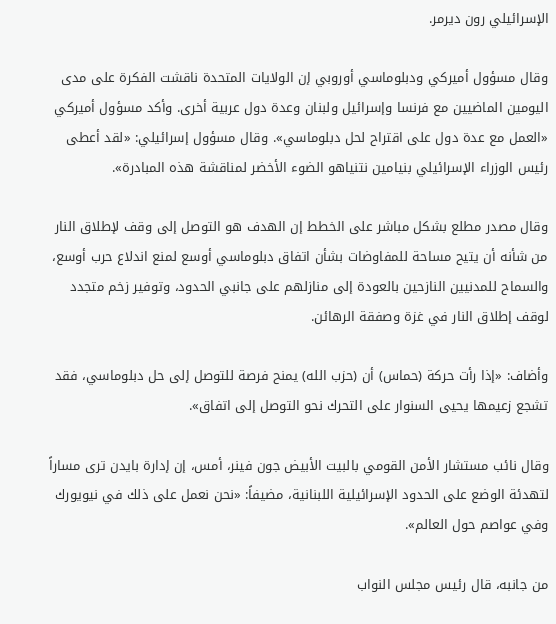الإسرائيلي رون ديرمر.

وقال مسؤول أميركي ودبلوماسي أوروبي إن الولايات المتحدة ناقشت الفكرة على مدى اليومين الماضيين مع فرنسا وإسرائيل ولبنان وعدة دول عربية أخرى. وأكد مسؤول أميركي «العمل مع عدة دول على اقتراح لحل دبلوماسي». وقال مسؤول إسرائيلي: «لقد أعطى رئيس الوزراء الإسرائيلي بنيامين نتنياهو الضوء الأخضر لمناقشة هذه المبادرة».

وقال مصدر مطلع بشكل مباشر على الخطط إن الهدف هو التوصل إلى وقف لإطلاق النار من شأنه أن يتيح مساحة للمفاوضات بشأن اتفاق دبلوماسي أوسع لمنع اندلاع حرب أوسع، والسماح للمدنيين النازحين بالعودة إلى منازلهم على جانبي الحدود، وتوفير زخم متجدد لوقف إطلاق النار في غزة وصفقة الرهائن.

وأضاف: «إذا رأت حركة (حماس) أن (حزب الله) يمنح فرصة للتوصل إلى حل دبلوماسي، فقد تشجع زعيمها يحيى السنوار على التحرك نحو التوصل إلى اتفاق».

وقال نائب مستشار الأمن القومي بالبيت الأبيض جون فينر، أمس، إن إدارة بايدن ترى مساراً لتهدئة الوضع على الحدود الإسرائيلية اللبنانية، مضيفاً: «نحن نعمل على ذلك في نيويورك وفي عواصم حول العالم».

من جانبه، قال رئيس مجلس النواب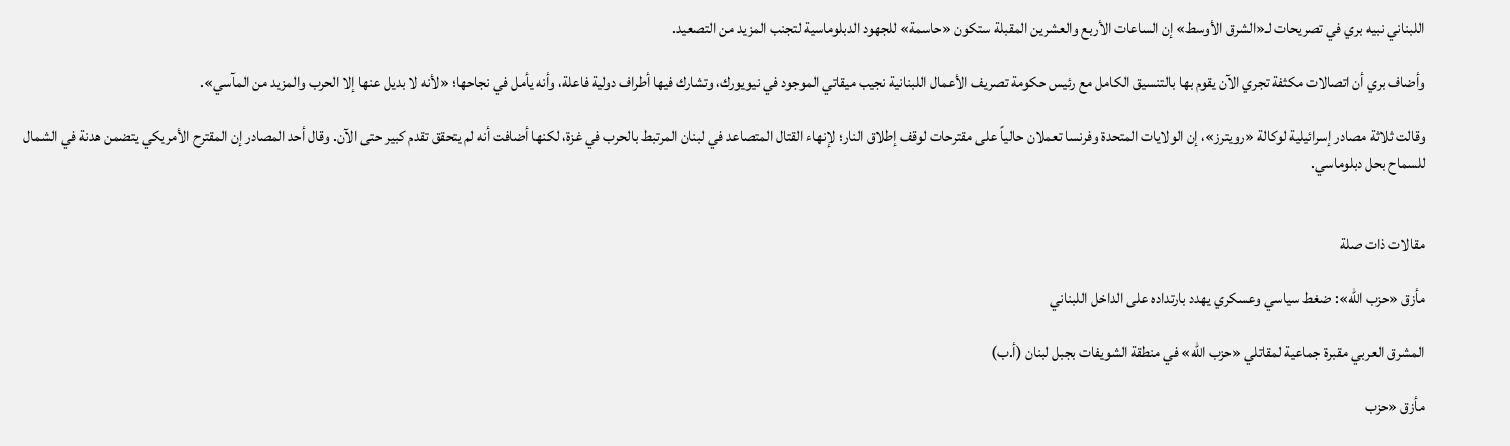اللبناني نبيه بري في تصريحات لـ«الشرق الأوسط» إن الساعات الأربع والعشرين المقبلة ستكون «حاسمة» للجهود الدبلوماسية لتجنب المزيد من التصعيد.

وأضاف بري أن اتصالات مكثفة تجري الآن يقوم بها بالتنسيق الكامل مع رئيس حكومة تصريف الأعمال اللبنانية نجيب ميقاتي الموجود في نيويورك، وتشارك فيها أطراف دولية فاعلة، وأنه يأمل في نجاحها؛ «لأنه لا بديل عنها إلا الحرب والمزيد من المآسي».

وقالت ثلاثة مصادر إسرائيلية لوكالة «رويترز»، إن الولايات المتحدة وفرنسا تعملان حالياً على مقترحات لوقف إطلاق النار؛ لإنهاء القتال المتصاعد في لبنان المرتبط بالحرب في غزة، لكنها أضافت أنه لم يتحقق تقدم كبير حتى الآن. وقال أحد المصادر إن المقترح الأمريكي يتضمن هدنة في الشمال للسماح بحل دبلوماسي.


مقالات ذات صلة

مأزق «حزب الله»: ضغط سياسي وعسكري يهدد بارتداده على الداخل اللبناني

المشرق العربي مقبرة جماعية لمقاتلي «حزب الله» في منطقة الشويفات بجبل لبنان (أ.ب)

مأزق «حزب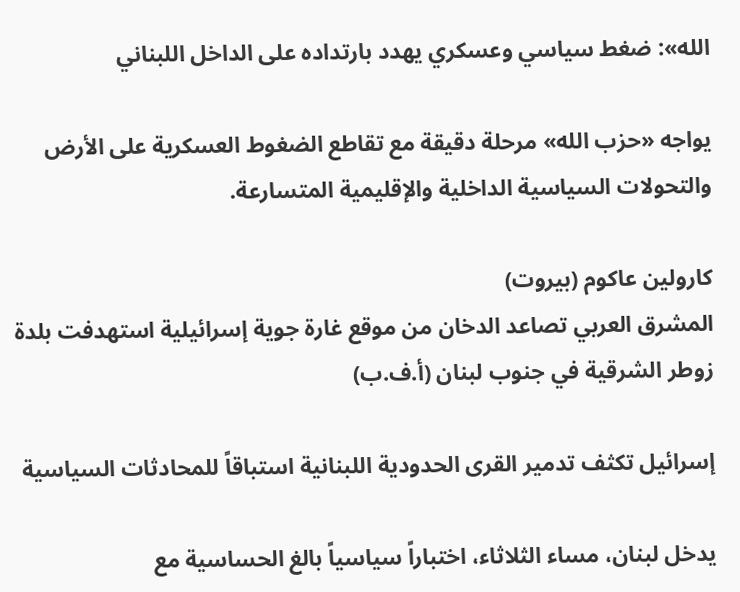الله»: ضغط سياسي وعسكري يهدد بارتداده على الداخل اللبناني

يواجه «حزب الله» مرحلة دقيقة مع تقاطع الضغوط العسكرية على الأرض والتحولات السياسية الداخلية والإقليمية المتسارعة.

كارولين عاكوم (بيروت)
المشرق العربي تصاعد الدخان من موقع غارة جوية إسرائيلية استهدفت بلدة زوطر الشرقية في جنوب لبنان (أ.ف.ب)

إسرائيل تكثف تدمير القرى الحدودية اللبنانية استباقاً للمحادثات السياسية

يدخل لبنان، مساء الثلاثاء، اختباراً سياسياً بالغ الحساسية مع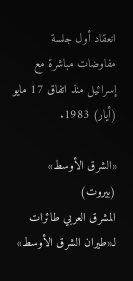انعقاد أول جلسة مفاوضات مباشرة مع إسرائيل منذ اتفاق 17 مايو (أيار) 1983.

«الشرق الأوسط» (بيروت)
المشرق العربي طائرات لـ«طيران الشرق الأوسط»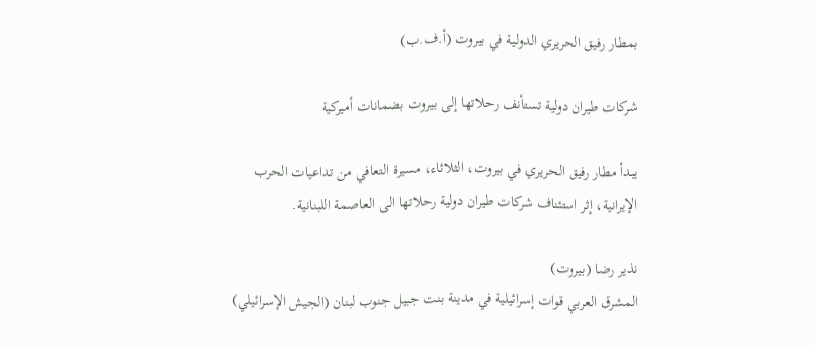بمطار رفيق الحريري الدولية في بيروت (أ.ف.ب)

شركات طيران دولية تستأنف رحلاتها إلى بيروت بضمانات أميركية

يبدأ مطار رفيق الحريري في بيروت، الثلاثاء، مسيرة التعافي من تداعيات الحرب الإيرانية، إثر استئناف شركات طيران دولية رحلاتها الى العاصمة اللبنانية.

نذير رضا (بيروت)
المشرق العربي قوات إسرائيلية في مدينة بنت جبيل جنوب لبنان (الجيش الإسرائيلي)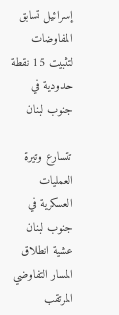إسرائيل تسابق المفاوضات لتثبيت 15 نقطة حدودية في جنوب لبنان

تتسارع وتيرة العمليات العسكرية في جنوب لبنان عشية انطلاق المسار التفاوضي المرتقب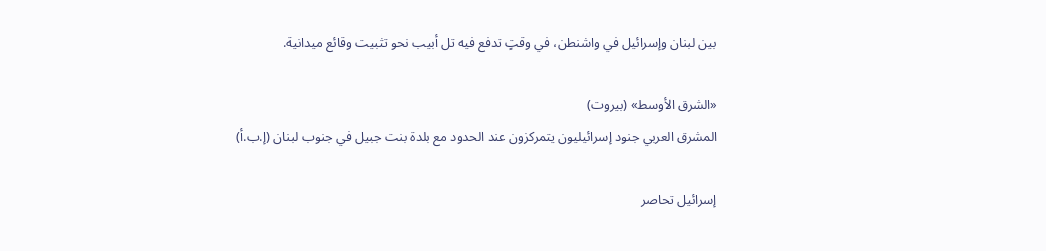بين لبنان وإسرائيل في واشنطن، في وقتٍ تدفع فيه تل أبيب نحو تثبيت وقائع ميدانية.

«الشرق الأوسط» (بيروت)
المشرق العربي جنود إسرائيليون يتمركزون عند الحدود مع بلدة بنت جبيل في جنوب لبنان (إ.ب.أ)

إسرائيل تحاصر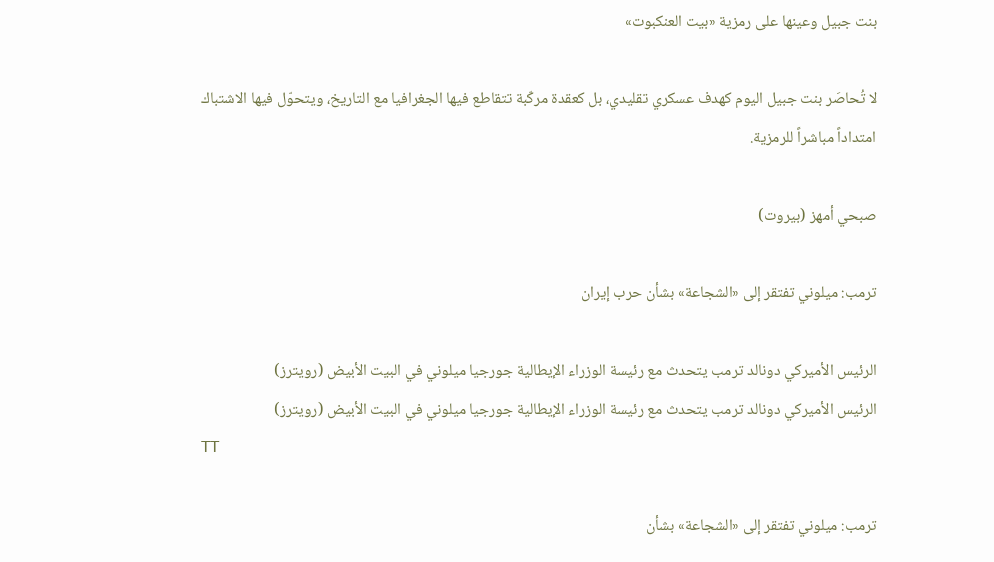بنت جبيل وعينها على رمزية «بيت العنكبوت»

لا تُحاصَر بنت جبيل اليوم كهدف عسكري تقليدي، بل كعقدة مركّبة تتقاطع فيها الجغرافيا مع التاريخ، ويتحوّل فيها الاشتباك امتداداً مباشراً للرمزية.

صبحي أمهز (بيروت)

ترمب: ميلوني تفتقر إلى «الشجاعة» بشأن حرب إيران

الرئيس الأميركي دونالد ترمب يتحدث مع رئيسة الوزراء الإيطالية جورجيا ميلوني في البيت الأبيض (رويترز)
الرئيس الأميركي دونالد ترمب يتحدث مع رئيسة الوزراء الإيطالية جورجيا ميلوني في البيت الأبيض (رويترز)
TT

ترمب: ميلوني تفتقر إلى «الشجاعة» بشأن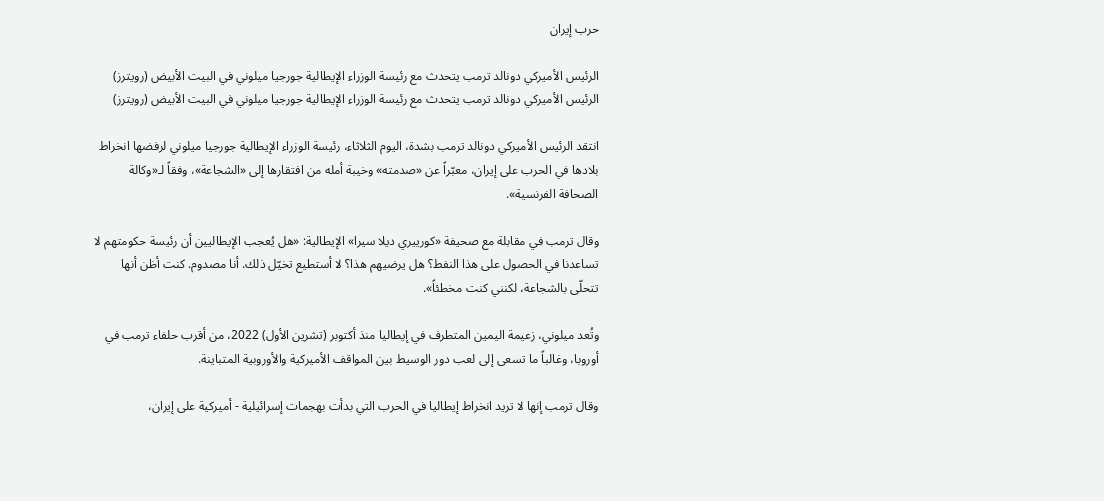حرب إيران

الرئيس الأميركي دونالد ترمب يتحدث مع رئيسة الوزراء الإيطالية جورجيا ميلوني في البيت الأبيض (رويترز)
الرئيس الأميركي دونالد ترمب يتحدث مع رئيسة الوزراء الإيطالية جورجيا ميلوني في البيت الأبيض (رويترز)

انتقد الرئيس الأميركي دونالد ترمب بشدة، اليوم الثلاثاء، رئيسة الوزراء الإيطالية جورجيا ميلوني لرفضها انخراط بلادها في الحرب على إيران، معبّراً عن «صدمته» وخيبة أمله من افتقارها إلى «الشجاعة»، وفقاً لـ«وكالة الصحافة الفرنسية».

وقال ترمب في مقابلة مع صحيفة «كورييري ديلا سيرا» الإيطالية: «هل يُعجب الإيطاليين أن رئيسة حكومتهم لا تساعدنا في الحصول على هذا النفط؟ هل يرضيهم هذا؟ لا أستطيع تخيّل ذلك. أنا مصدوم. كنت أظن أنها تتحلّى بالشجاعة، لكنني كنت مخطئاً».

وتُعد ميلوني، زعيمة اليمين المتطرف في إيطاليا منذ أكتوبر (تشرين الأول) 2022، من أقرب حلفاء ترمب في أوروبا، وغالباً ما تسعى إلى لعب دور الوسيط بين المواقف الأميركية والأوروبية المتباينة.

وقال ترمب إنها لا تريد انخراط إيطاليا في الحرب التي بدأت بهجمات إسرائيلية - أميركية على إيران،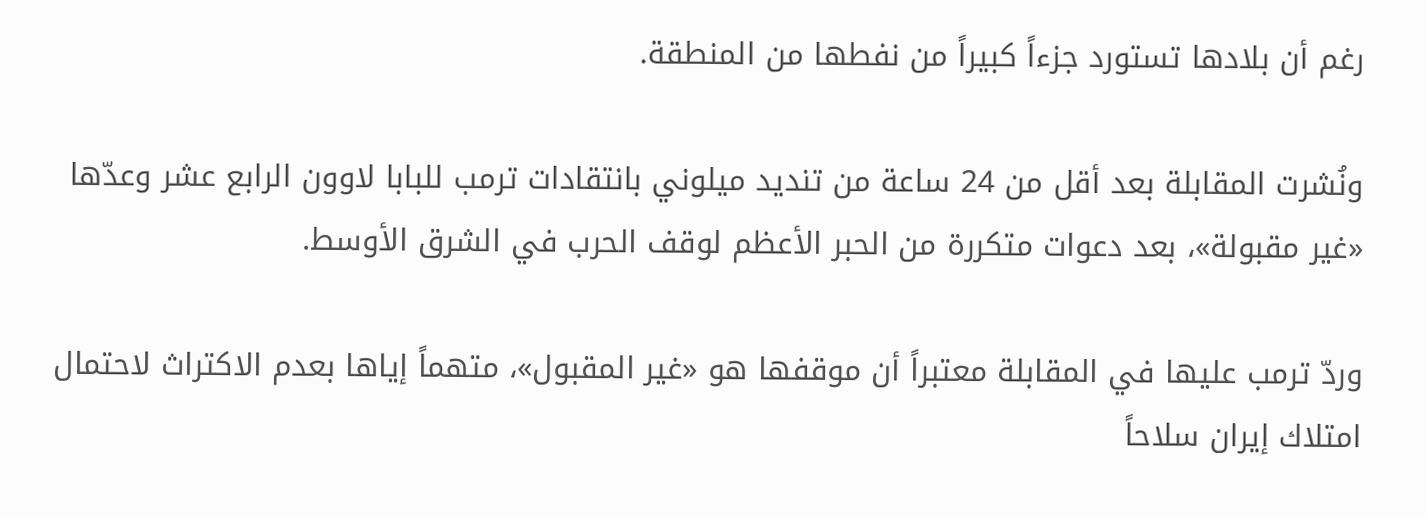رغم أن بلادها تستورد جزءاً كبيراً من نفطها من المنطقة.

ونُشرت المقابلة بعد أقل من 24 ساعة من تنديد ميلوني بانتقادات ترمب للبابا لاوون الرابع عشر وعدّها «غير مقبولة»، بعد دعوات متكررة من الحبر الأعظم لوقف الحرب في الشرق الأوسط.

وردّ ترمب عليها في المقابلة معتبراً أن موقفها هو «غير المقبول»، متهماً إياها بعدم الاكتراث لاحتمال امتلاك إيران سلاحاً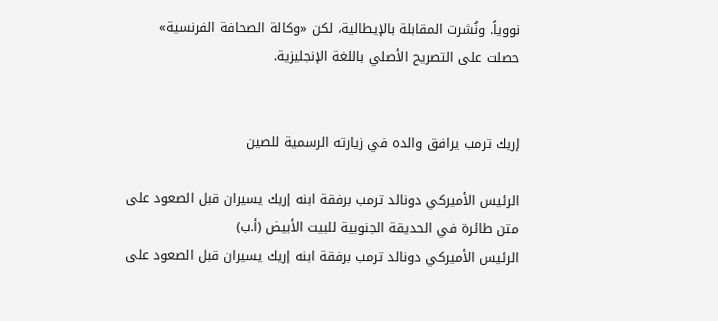نووياً. ونُشرت المقابلة بالإيطالية، لكن «وكالة الصحافة الفرنسية» حصلت على التصريح الأصلي باللغة الإنجليزية.


إريك ترمب يرافق والده في زيارته الرسمية للصين

الرئيس الأميركي دونالد ترمب برفقة ابنه إريك يسيران قبل الصعود على متن طائرة في الحديقة الجنوبية للبيت الأبيض (أ.ب)
الرئيس الأميركي دونالد ترمب برفقة ابنه إريك يسيران قبل الصعود على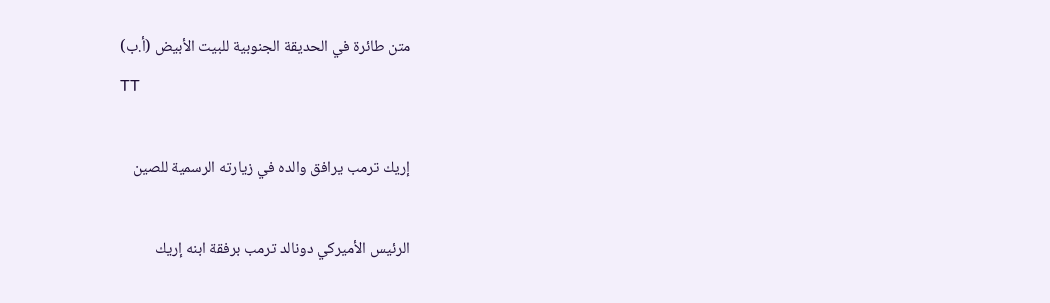متن طائرة في الحديقة الجنوبية للبيت الأبيض (أ.ب)
TT

إريك ترمب يرافق والده في زيارته الرسمية للصين

الرئيس الأميركي دونالد ترمب برفقة ابنه إريك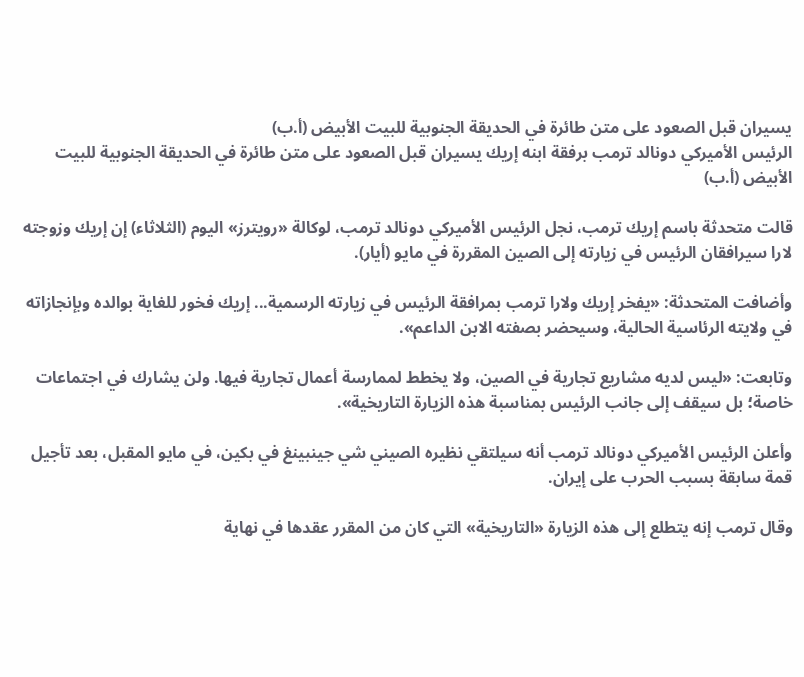يسيران قبل الصعود على متن طائرة في الحديقة الجنوبية للبيت الأبيض (أ.ب)
الرئيس الأميركي دونالد ترمب برفقة ابنه إريك يسيران قبل الصعود على متن طائرة في الحديقة الجنوبية للبيت الأبيض (أ.ب)

قالت متحدثة باسم إريك ترمب، نجل الرئيس الأميركي دونالد ترمب، لوكالة «رويترز» اليوم (الثلاثاء) إن إريك وزوجته لارا سيرافقان الرئيس في زيارته إلى الصين المقررة في مايو (أيار).

وأضافت المتحدثة: «يفخر إريك ولارا ترمب بمرافقة الرئيس في زيارته الرسمية... إريك فخور للغاية بوالده وبإنجازاته في ولايته الرئاسية الحالية، وسيحضر بصفته الابن الداعم».

وتابعت: «ليس لديه مشاريع تجارية في الصين، ولا يخطط لممارسة أعمال تجارية فيها. ولن يشارك في اجتماعات خاصة؛ بل سيقف إلى جانب الرئيس بمناسبة هذه الزيارة التاريخية».

وأعلن الرئيس الأميركي دونالد ترمب أنه سيلتقي نظيره الصيني شي جينبينغ في بكين، في مايو المقبل، بعد تأجيل قمة سابقة بسبب الحرب على إيران.

وقال ترمب إنه يتطلع إلى هذه الزيارة «التاريخية» التي كان من المقرر عقدها في نهاية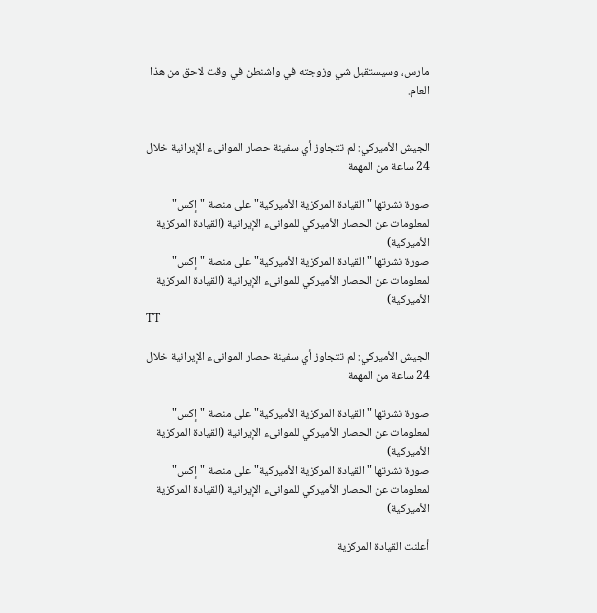مارس، وسيستقبل شي وزوجته في واشنطن في وقت لاحق من هذا العام.


الجيش الأميركي: لم تتجاوز أي سفينة حصار الموانىء الإيرانية خلال 24 ساعة من المهمة

صورة نشرتها "القيادة المركزية الأميركية" على منصة "إكس" لمعلومات عن الحصار الأميركي للموانىء الإيرانية (القيادة المركزية الأميركية)
صورة نشرتها "القيادة المركزية الأميركية" على منصة "إكس" لمعلومات عن الحصار الأميركي للموانىء الإيرانية (القيادة المركزية الأميركية)
TT

الجيش الأميركي: لم تتجاوز أي سفينة حصار الموانىء الإيرانية خلال 24 ساعة من المهمة

صورة نشرتها "القيادة المركزية الأميركية" على منصة "إكس" لمعلومات عن الحصار الأميركي للموانىء الإيرانية (القيادة المركزية الأميركية)
صورة نشرتها "القيادة المركزية الأميركية" على منصة "إكس" لمعلومات عن الحصار الأميركي للموانىء الإيرانية (القيادة المركزية الأميركية)

أعلنت القيادة المركزية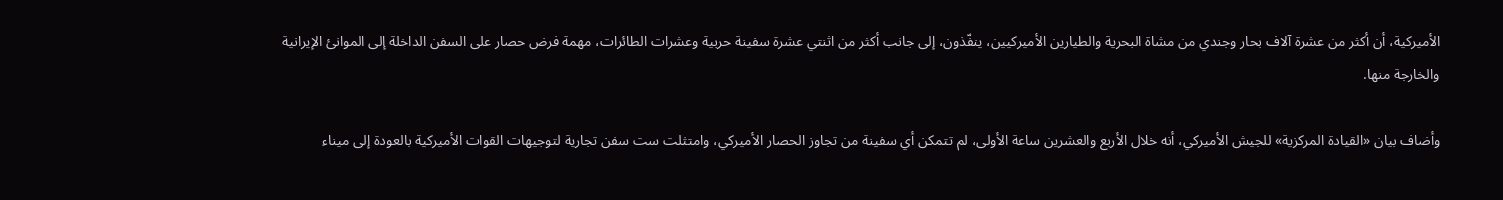الأميركية، أن أكثر من عشرة آلاف بحار وجندي من مشاة البحرية والطيارين الأميركيين، ينفّذون، إلى جانب أكثر من اثنتي عشرة سفينة حربية وعشرات الطائرات، مهمة فرض حصار على السفن الداخلة إلى الموانئ الإيرانية والخارجة منها.

وأضاف بيان «القيادة المركزية» للجيش الأميركي، أنه خلال الأربع والعشرين ساعة الأولى، لم تتمكن أي سفينة من تجاوز الحصار الأميركي، وامتثلت ست سفن تجارية لتوجيهات القوات الأميركية بالعودة إلى ميناء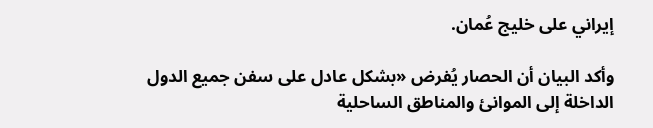إيراني على خليج عُمان.

وأكد البيان أن الحصار يُفرض «بشكل عادل على سفن جميع الدول الداخلة إلى الموانئ والمناطق الساحلية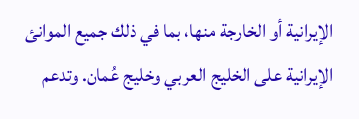الإيرانية أو الخارجة منها، بما في ذلك جميع الموانئ الإيرانية على الخليج العربي وخليج عُمان. وتدعم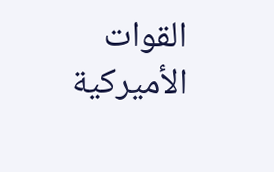القوات الأميركية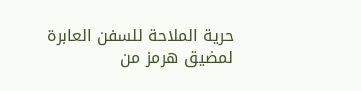حرية الملاحة للسفن العابرة لمضيق هرمز من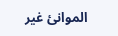الموانئ غير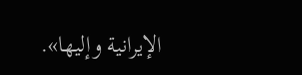الإيرانية وإليها».